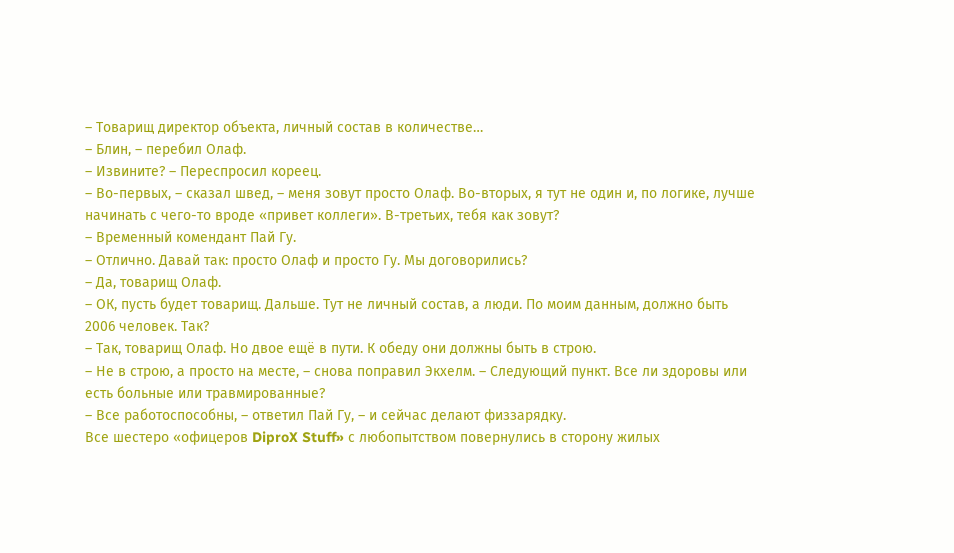– Товарищ директор объекта, личный состав в количестве…
– Блин, – перебил Олаф.
– Извините? – Переспросил кореец.
– Во-первых, – сказал швед, – меня зовут просто Олаф. Во-вторых, я тут не один и, по логике, лучше начинать с чего-то вроде «привет коллеги». В-третьих, тебя как зовут?
– Временный комендант Пай Гу.
– Отлично. Давай так: просто Олаф и просто Гу. Мы договорились?
– Да, товарищ Олаф.
– ОК, пусть будет товарищ. Дальше. Тут не личный состав, а люди. По моим данным, должно быть 2006 человек. Так?
– Так, товарищ Олаф. Но двое ещё в пути. К обеду они должны быть в строю.
– Не в строю, а просто на месте, – снова поправил Экхелм. – Следующий пункт. Все ли здоровы или есть больные или травмированные?
– Все работоспособны, – ответил Пай Гу, – и сейчас делают физзарядку.
Все шестеро «офицеров DiproX Stuff» с любопытством повернулись в сторону жилых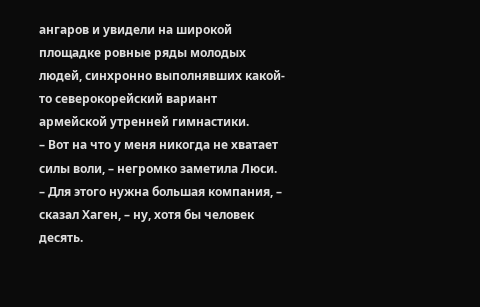ангаров и увидели на широкой площадке ровные ряды молодых людей, синхронно выполнявших какой-то северокорейский вариант армейской утренней гимнастики.
– Вот на что у меня никогда не хватает силы воли, – негромко заметила Люси.
– Для этого нужна большая компания, – сказал Хаген, – ну, хотя бы человек десять.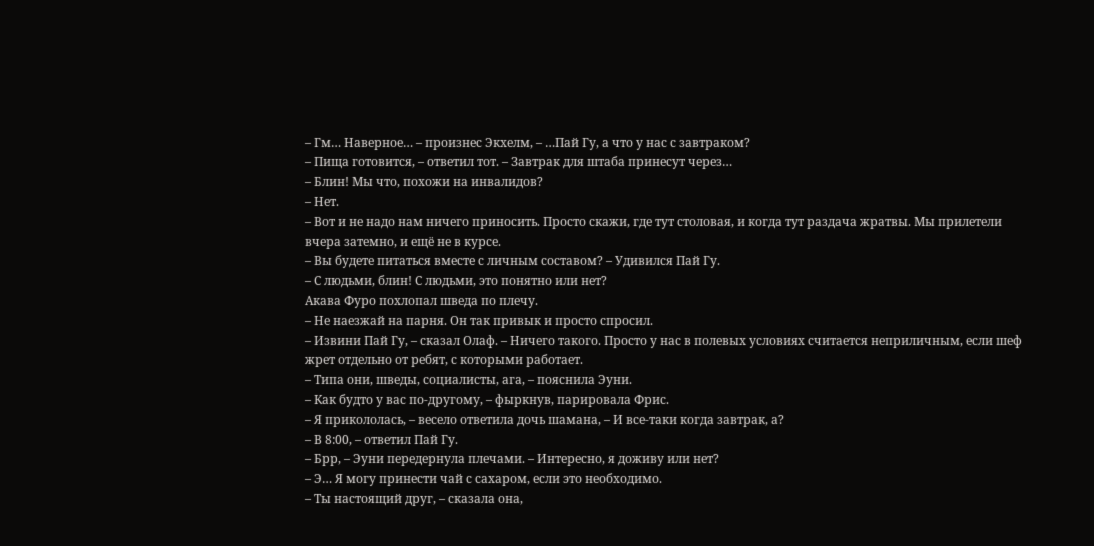– Гм… Наверное… – произнес Экхелм, – …Пай Гу, а что у нас с завтраком?
– Пища готовится, – ответил тот. – Завтрак для штаба принесут через…
– Блин! Мы что, похожи на инвалидов?
– Нет.
– Вот и не надо нам ничего приносить. Просто скажи, где тут столовая, и когда тут раздача жратвы. Мы прилетели вчера затемно, и ещё не в курсе.
– Вы будете питаться вместе с личным составом? – Удивился Пай Гу.
– С людьми, блин! С людьми, это понятно или нет?
Акава Фуро похлопал шведа по плечу.
– Не наезжай на парня. Он так привык и просто спросил.
– Извини Пай Гу, – сказал Олаф. – Ничего такого. Просто у нас в полевых условиях считается неприличным, если шеф жрет отдельно от ребят, с которыми работает.
– Типа они, шведы, социалисты, ага, – пояснила Эуни.
– Как будто у вас по-другому, – фыркнув, парировала Фрис.
– Я прикололась, – весело ответила дочь шамана, – И все-таки когда завтрак, а?
– В 8:00, – ответил Пай Гу.
– Брр, – Эуни передернула плечами. – Интересно, я доживу или нет?
– Э… Я могу принести чай с сахаром, если это необходимо.
– Ты настоящий друг, – сказала она,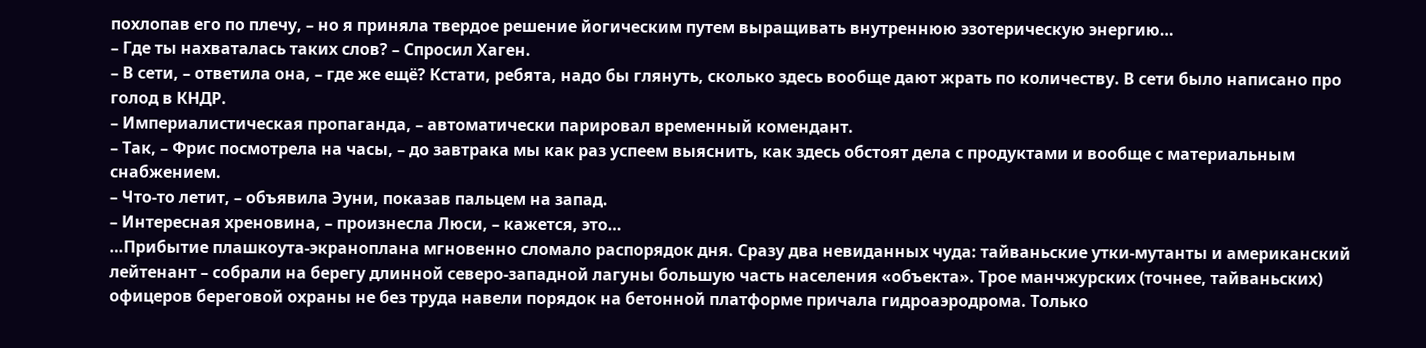похлопав его по плечу, – но я приняла твердое решение йогическим путем выращивать внутреннюю эзотерическую энергию…
– Где ты нахваталась таких слов? – Спросил Хаген.
– В сети, – ответила она, – где же ещё? Кстати, ребята, надо бы глянуть, сколько здесь вообще дают жрать по количеству. В сети было написано про голод в КНДР.
– Империалистическая пропаганда, – автоматически парировал временный комендант.
– Так, – Фрис посмотрела на часы, – до завтрака мы как раз успеем выяснить, как здесь обстоят дела с продуктами и вообще с материальным снабжением.
– Что-то летит, – объявила Эуни, показав пальцем на запад.
– Интересная хреновина, – произнесла Люси, – кажется, это…
…Прибытие плашкоута-экраноплана мгновенно сломало распорядок дня. Сразу два невиданных чуда: тайваньские утки-мутанты и американский лейтенант – собрали на берегу длинной северо-западной лагуны большую часть населения «объекта». Трое манчжурских (точнее, тайваньских) офицеров береговой охраны не без труда навели порядок на бетонной платформе причала гидроаэродрома. Только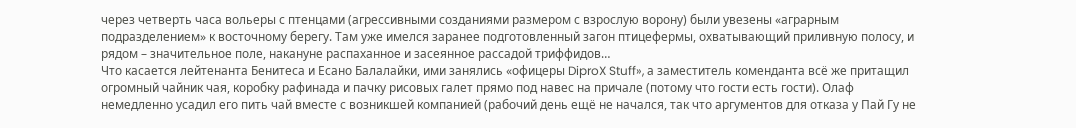через четверть часа вольеры с птенцами (агрессивными созданиями размером с взрослую ворону) были увезены «аграрным подразделением» к восточному берегу. Там уже имелся заранее подготовленный загон птицефермы, охватывающий приливную полосу, и рядом – значительное поле, накануне распаханное и засеянное рассадой триффидов…
Что касается лейтенанта Бенитеса и Есано Балалайки, ими занялись «офицеры DiproX Stuff», а заместитель коменданта всё же притащил огромный чайник чая, коробку рафинада и пачку рисовых галет прямо под навес на причале (потому что гости есть гости). Олаф немедленно усадил его пить чай вместе с возникшей компанией (рабочий день ещё не начался, так что аргументов для отказа у Пай Гу не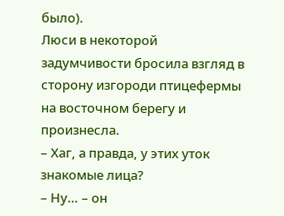было).
Люси в некоторой задумчивости бросила взгляд в сторону изгороди птицефермы на восточном берегу и произнесла.
– Хаг, а правда, у этих уток знакомые лица?
– Ну… – он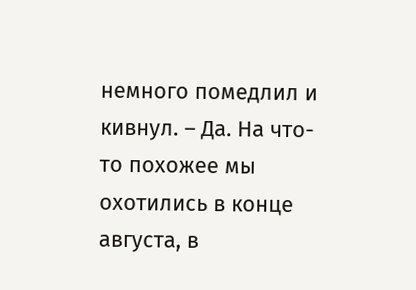немного помедлил и кивнул. – Да. На что-то похожее мы охотились в конце августа, в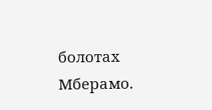болотах Мберамо.